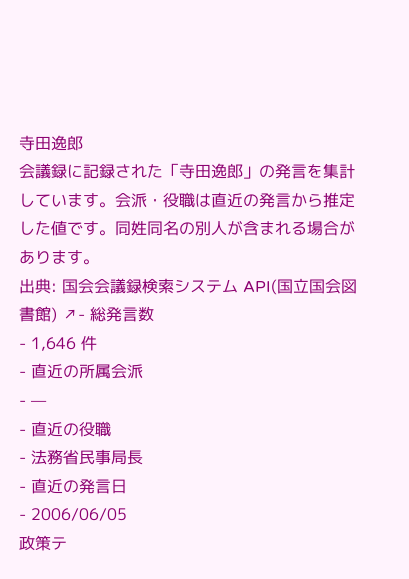寺田逸郎
会議録に記録された「寺田逸郎」の発言を集計しています。会派・役職は直近の発言から推定した値です。同姓同名の別人が含まれる場合があります。
出典: 国会会議録検索システム API(国立国会図書館) ↗- 総発言数
- 1,646 件
- 直近の所属会派
- —
- 直近の役職
- 法務省民事局長
- 直近の発言日
- 2006/06/05
政策テ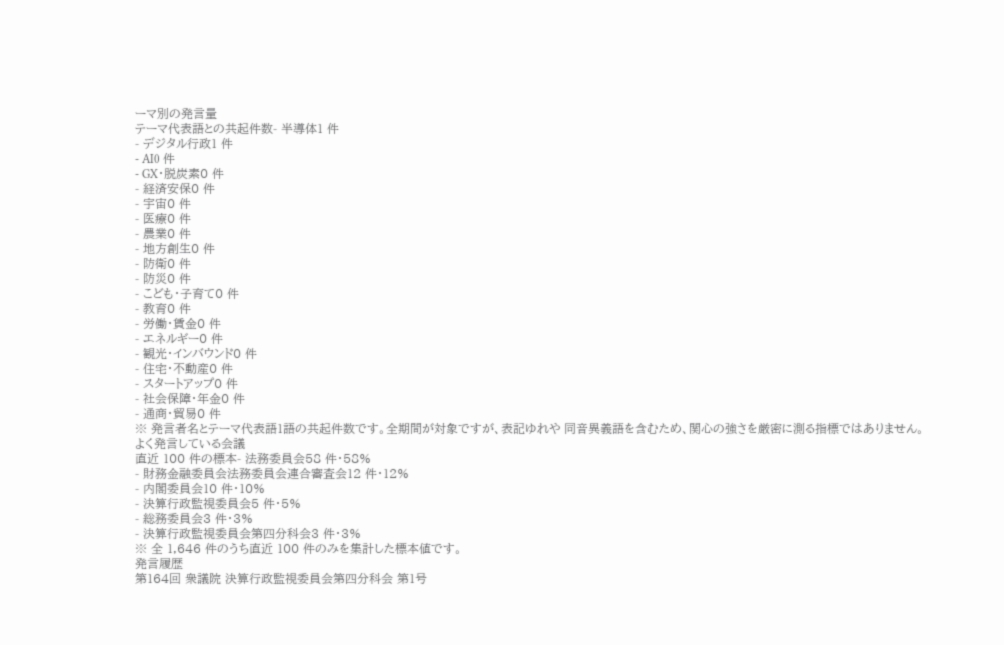ーマ別の発言量
テーマ代表語との共起件数- 半導体1 件
- デジタル行政1 件
- AI0 件
- GX・脱炭素0 件
- 経済安保0 件
- 宇宙0 件
- 医療0 件
- 農業0 件
- 地方創生0 件
- 防衛0 件
- 防災0 件
- こども・子育て0 件
- 教育0 件
- 労働・賃金0 件
- エネルギー0 件
- 観光・インバウンド0 件
- 住宅・不動産0 件
- スタートアップ0 件
- 社会保障・年金0 件
- 通商・貿易0 件
※ 発言者名とテーマ代表語1語の共起件数です。全期間が対象ですが、表記ゆれや 同音異義語を含むため、関心の強さを厳密に測る指標ではありません。
よく発言している会議
直近 100 件の標本- 法務委員会58 件・58%
- 財務金融委員会法務委員会連合審査会12 件・12%
- 内閣委員会10 件・10%
- 決算行政監視委員会5 件・5%
- 総務委員会3 件・3%
- 決算行政監視委員会第四分科会3 件・3%
※ 全 1,646 件のうち直近 100 件のみを集計した標本値です。
発言履歴
第164回 衆議院 決算行政監視委員会第四分科会 第1号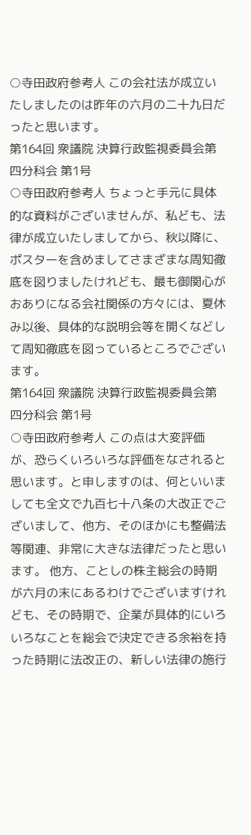○寺田政府参考人 この会社法が成立いたしましたのは昨年の六月の二十九日だったと思います。
第164回 衆議院 決算行政監視委員会第四分科会 第1号
○寺田政府参考人 ちょっと手元に具体的な資料がございませんが、私ども、法律が成立いたしましてから、秋以降に、ポスターを含めましてさまざまな周知徹底を図りましたけれども、最も御関心がおありになる会社関係の方々には、夏休み以後、具体的な説明会等を開くなどして周知徹底を図っているところでございます。
第164回 衆議院 決算行政監視委員会第四分科会 第1号
○寺田政府参考人 この点は大変評価が、恐らくいろいろな評価をなされると思います。と申しますのは、何といいましても全文で九百七十八条の大改正でございまして、他方、そのほかにも整備法等関連、非常に大きな法律だったと思います。 他方、ことしの株主総会の時期が六月の末にあるわけでございますけれども、その時期で、企業が具体的にいろいろなことを総会で決定できる余裕を持った時期に法改正の、新しい法律の施行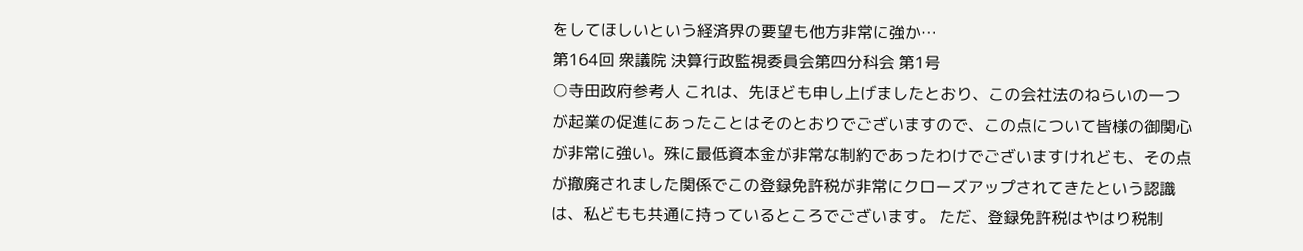をしてほしいという経済界の要望も他方非常に強か…
第164回 衆議院 決算行政監視委員会第四分科会 第1号
○寺田政府参考人 これは、先ほども申し上げましたとおり、この会社法のねらいの一つが起業の促進にあったことはそのとおりでございますので、この点について皆様の御関心が非常に強い。殊に最低資本金が非常な制約であったわけでございますけれども、その点が撤廃されました関係でこの登録免許税が非常にクローズアップされてきたという認識は、私どもも共通に持っているところでございます。 ただ、登録免許税はやはり税制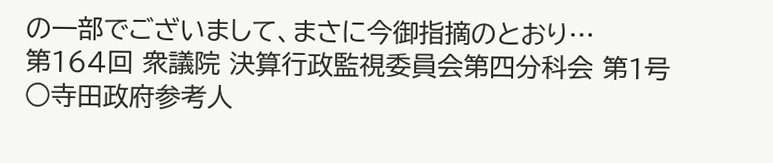の一部でございまして、まさに今御指摘のとおり…
第164回 衆議院 決算行政監視委員会第四分科会 第1号
○寺田政府参考人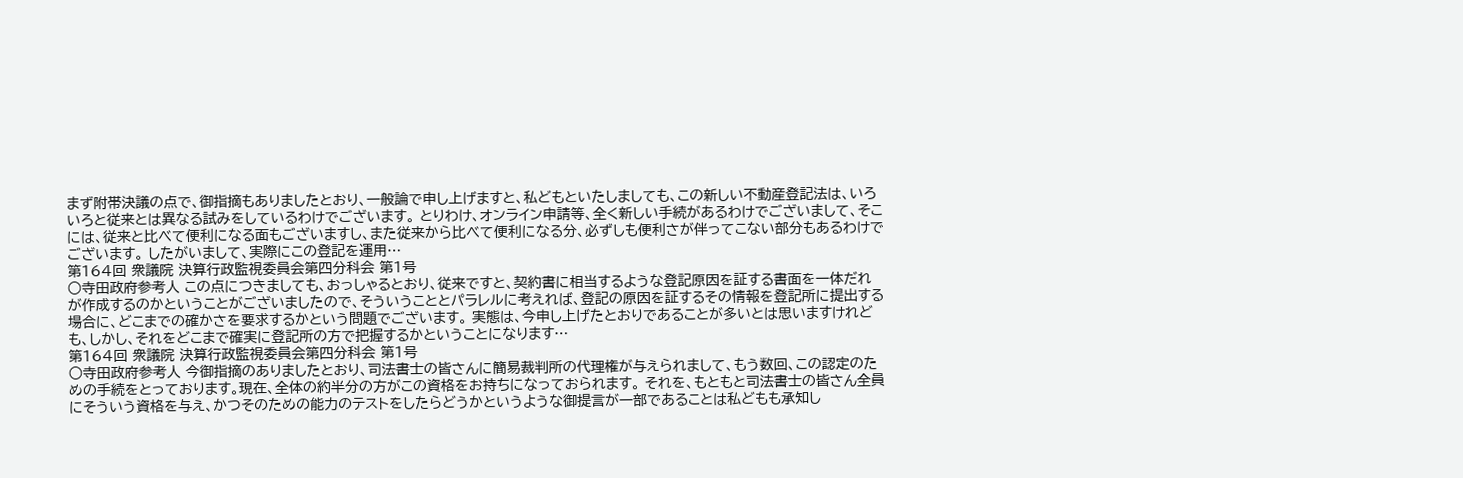まず附帯決議の点で、御指摘もありましたとおり、一般論で申し上げますと、私どもといたしましても、この新しい不動産登記法は、いろいろと従来とは異なる試みをしているわけでございます。 とりわけ、オンライン申請等、全く新しい手続があるわけでございまして、そこには、従来と比べて便利になる面もございますし、また従来から比べて便利になる分、必ずしも便利さが伴ってこない部分もあるわけでございます。 したがいまして、実際にこの登記を運用…
第164回 衆議院 決算行政監視委員会第四分科会 第1号
○寺田政府参考人 この点につきましても、おっしゃるとおり、従来ですと、契約書に相当するような登記原因を証する書面を一体だれが作成するのかということがございましたので、そういうこととパラレルに考えれば、登記の原因を証するその情報を登記所に提出する場合に、どこまでの確かさを要求するかという問題でございます。 実態は、今申し上げたとおりであることが多いとは思いますけれども、しかし、それをどこまで確実に登記所の方で把握するかということになります…
第164回 衆議院 決算行政監視委員会第四分科会 第1号
○寺田政府参考人 今御指摘のありましたとおり、司法書士の皆さんに簡易裁判所の代理権が与えられまして、もう数回、この認定のための手続をとっております。現在、全体の約半分の方がこの資格をお持ちになっておられます。 それを、もともと司法書士の皆さん全員にそういう資格を与え、かつそのための能力のテストをしたらどうかというような御提言が一部であることは私どもも承知し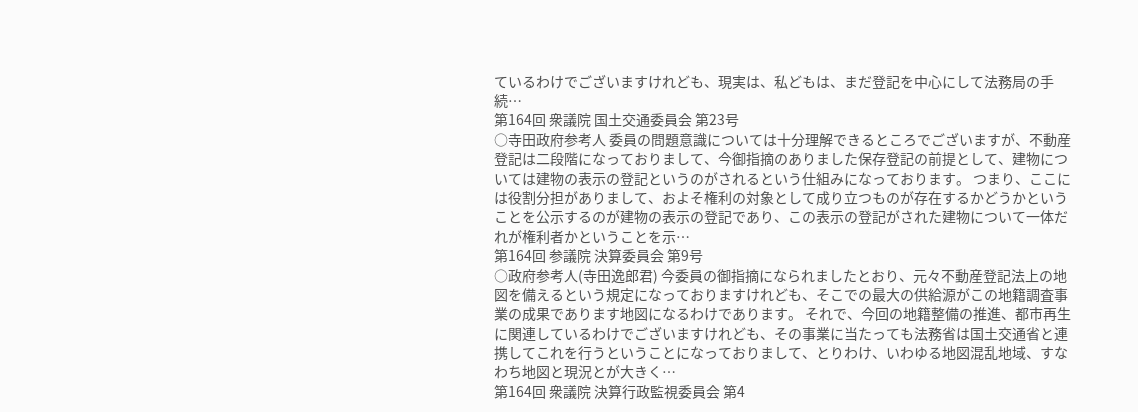ているわけでございますけれども、現実は、私どもは、まだ登記を中心にして法務局の手続…
第164回 衆議院 国土交通委員会 第23号
○寺田政府参考人 委員の問題意識については十分理解できるところでございますが、不動産登記は二段階になっておりまして、今御指摘のありました保存登記の前提として、建物については建物の表示の登記というのがされるという仕組みになっております。 つまり、ここには役割分担がありまして、およそ権利の対象として成り立つものが存在するかどうかということを公示するのが建物の表示の登記であり、この表示の登記がされた建物について一体だれが権利者かということを示…
第164回 参議院 決算委員会 第9号
○政府参考人(寺田逸郎君) 今委員の御指摘になられましたとおり、元々不動産登記法上の地図を備えるという規定になっておりますけれども、そこでの最大の供給源がこの地籍調査事業の成果であります地図になるわけであります。 それで、今回の地籍整備の推進、都市再生に関連しているわけでございますけれども、その事業に当たっても法務省は国土交通省と連携してこれを行うということになっておりまして、とりわけ、いわゆる地図混乱地域、すなわち地図と現況とが大きく…
第164回 衆議院 決算行政監視委員会 第4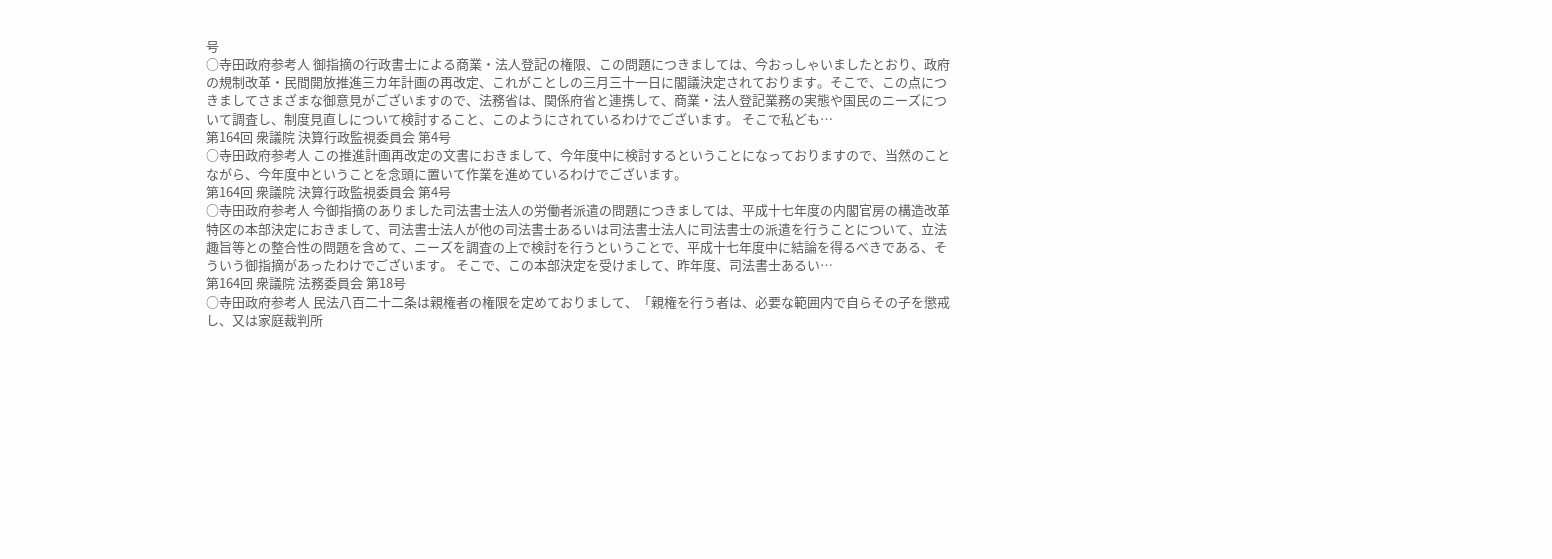号
○寺田政府参考人 御指摘の行政書士による商業・法人登記の権限、この問題につきましては、今おっしゃいましたとおり、政府の規制改革・民間開放推進三カ年計画の再改定、これがことしの三月三十一日に閣議決定されております。そこで、この点につきましてさまざまな御意見がございますので、法務省は、関係府省と連携して、商業・法人登記業務の実態や国民のニーズについて調査し、制度見直しについて検討すること、このようにされているわけでございます。 そこで私ども…
第164回 衆議院 決算行政監視委員会 第4号
○寺田政府参考人 この推進計画再改定の文書におきまして、今年度中に検討するということになっておりますので、当然のことながら、今年度中ということを念頭に置いて作業を進めているわけでございます。
第164回 衆議院 決算行政監視委員会 第4号
○寺田政府参考人 今御指摘のありました司法書士法人の労働者派遣の問題につきましては、平成十七年度の内閣官房の構造改革特区の本部決定におきまして、司法書士法人が他の司法書士あるいは司法書士法人に司法書士の派遣を行うことについて、立法趣旨等との整合性の問題を含めて、ニーズを調査の上で検討を行うということで、平成十七年度中に結論を得るべきである、そういう御指摘があったわけでございます。 そこで、この本部決定を受けまして、昨年度、司法書士あるい…
第164回 衆議院 法務委員会 第18号
○寺田政府参考人 民法八百二十二条は親権者の権限を定めておりまして、「親権を行う者は、必要な範囲内で自らその子を懲戒し、又は家庭裁判所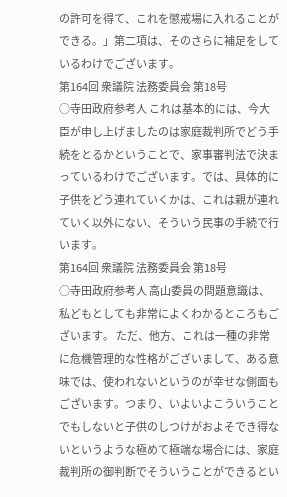の許可を得て、これを懲戒場に入れることができる。」第二項は、そのさらに補足をしているわけでございます。
第164回 衆議院 法務委員会 第18号
○寺田政府参考人 これは基本的には、今大臣が申し上げましたのは家庭裁判所でどう手続をとるかということで、家事審判法で決まっているわけでございます。では、具体的に子供をどう連れていくかは、これは親が連れていく以外にない、そういう民事の手続で行います。
第164回 衆議院 法務委員会 第18号
○寺田政府参考人 高山委員の問題意識は、私どもとしても非常によくわかるところもございます。 ただ、他方、これは一種の非常に危機管理的な性格がございまして、ある意味では、使われないというのが幸せな側面もございます。つまり、いよいよこういうことでもしないと子供のしつけがおよそでき得ないというような極めて極端な場合には、家庭裁判所の御判断でそういうことができるとい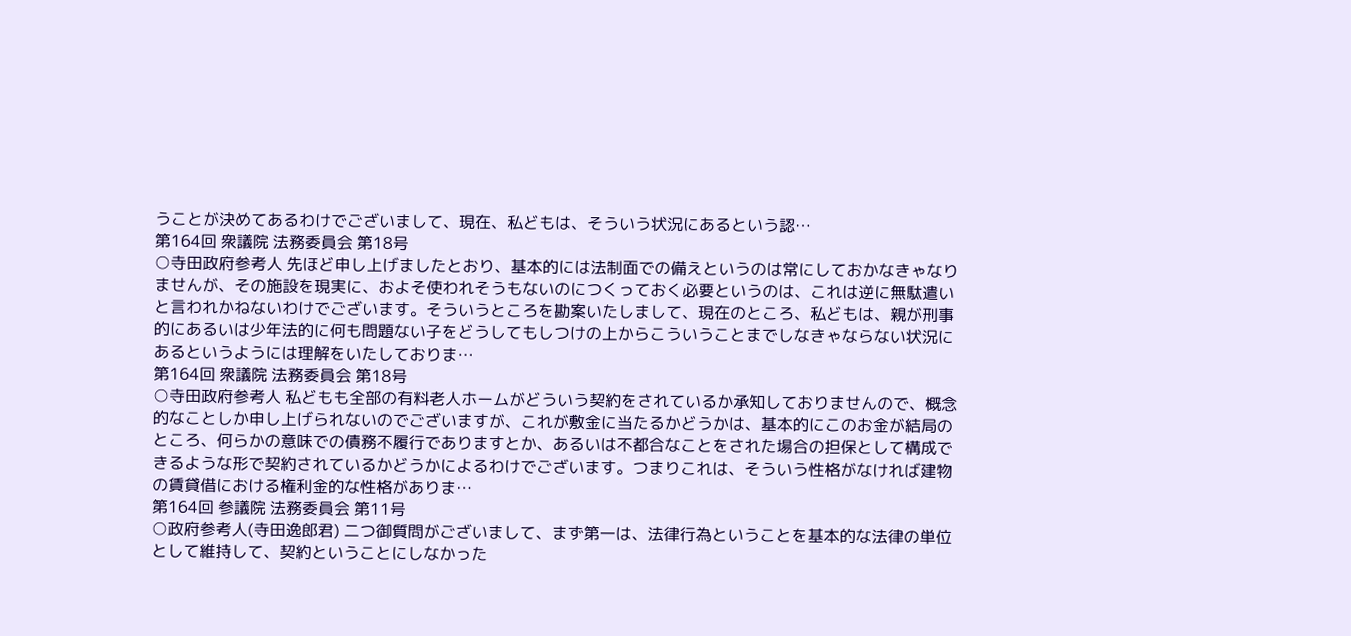うことが決めてあるわけでございまして、現在、私どもは、そういう状況にあるという認…
第164回 衆議院 法務委員会 第18号
○寺田政府参考人 先ほど申し上げましたとおり、基本的には法制面での備えというのは常にしておかなきゃなりませんが、その施設を現実に、およそ使われそうもないのにつくっておく必要というのは、これは逆に無駄遣いと言われかねないわけでございます。そういうところを勘案いたしまして、現在のところ、私どもは、親が刑事的にあるいは少年法的に何も問題ない子をどうしてもしつけの上からこういうことまでしなきゃならない状況にあるというようには理解をいたしておりま…
第164回 衆議院 法務委員会 第18号
○寺田政府参考人 私どもも全部の有料老人ホームがどういう契約をされているか承知しておりませんので、概念的なことしか申し上げられないのでございますが、これが敷金に当たるかどうかは、基本的にこのお金が結局のところ、何らかの意味での債務不履行でありますとか、あるいは不都合なことをされた場合の担保として構成できるような形で契約されているかどうかによるわけでございます。つまりこれは、そういう性格がなければ建物の賃貸借における権利金的な性格がありま…
第164回 参議院 法務委員会 第11号
○政府参考人(寺田逸郎君) 二つ御質問がございまして、まず第一は、法律行為ということを基本的な法律の単位として維持して、契約ということにしなかった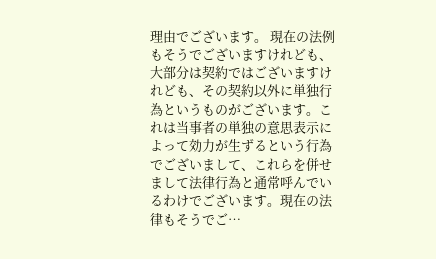理由でございます。 現在の法例もそうでございますけれども、大部分は契約ではございますけれども、その契約以外に単独行為というものがございます。これは当事者の単独の意思表示によって効力が生ずるという行為でございまして、これらを併せまして法律行為と通常呼んでいるわけでございます。現在の法律もそうでご…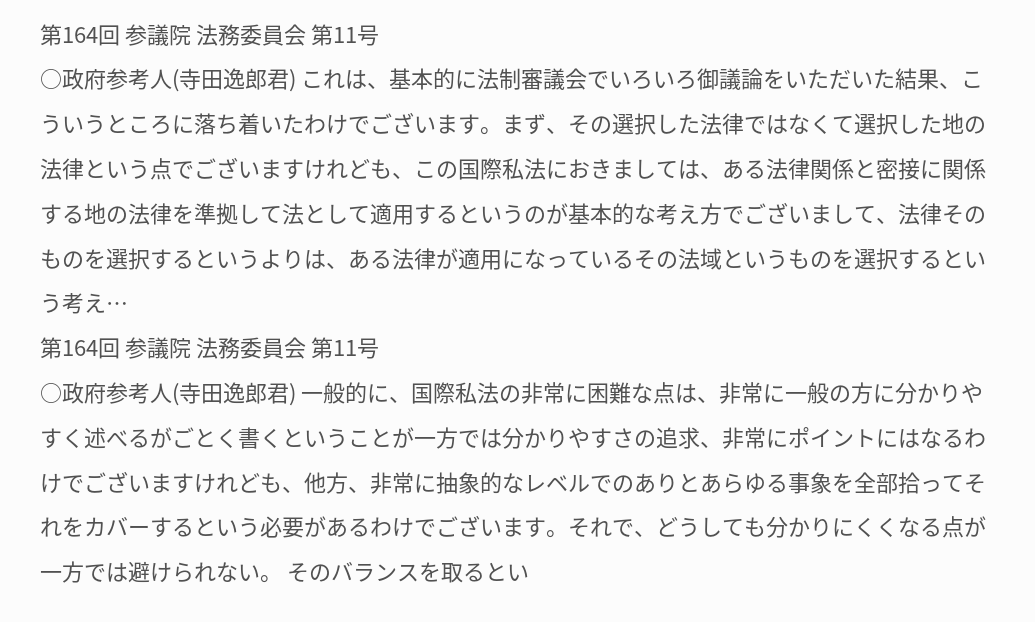第164回 参議院 法務委員会 第11号
○政府参考人(寺田逸郎君) これは、基本的に法制審議会でいろいろ御議論をいただいた結果、こういうところに落ち着いたわけでございます。まず、その選択した法律ではなくて選択した地の法律という点でございますけれども、この国際私法におきましては、ある法律関係と密接に関係する地の法律を準拠して法として適用するというのが基本的な考え方でございまして、法律そのものを選択するというよりは、ある法律が適用になっているその法域というものを選択するという考え…
第164回 参議院 法務委員会 第11号
○政府参考人(寺田逸郎君) 一般的に、国際私法の非常に困難な点は、非常に一般の方に分かりやすく述べるがごとく書くということが一方では分かりやすさの追求、非常にポイントにはなるわけでございますけれども、他方、非常に抽象的なレベルでのありとあらゆる事象を全部拾ってそれをカバーするという必要があるわけでございます。それで、どうしても分かりにくくなる点が一方では避けられない。 そのバランスを取るとい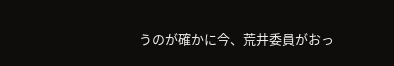うのが確かに今、荒井委員がおっ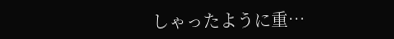しゃったように重…